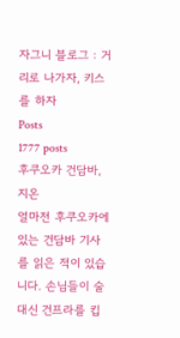자그니 블로그 : 거리로 나가자, 키스를 하자
Posts
1777 posts
후쿠오카 건담바, 지온
얼마전 후쿠오카에 있는 건담바 기사를 읽은 적이 있습니다. 손님들이 술 대신 건프라를 킵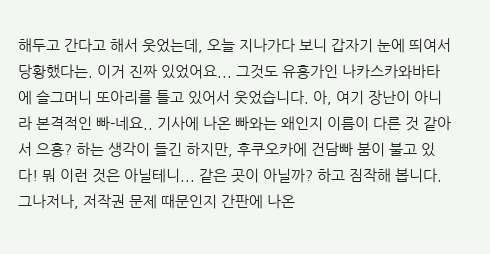해두고 간다고 해서 웃었는데, 오늘 지나가다 보니 갑자기 눈에 띄여서 당황했다는. 이거 진짜 있었어요... 그것도 유흥가인 나카스카와바타에 슬그머니 또아리를 틀고 있어서 웃었습니다. 아, 여기 장난이 아니라 본격적인 빠-네요.. 기사에 나온 빠와는 왜인지 이름이 다른 것 같아서 으흥? 하는 생각이 들긴 하지만, 후쿠오카에 건담빠 붐이 불고 있다! 뭐 이런 것은 아닐테니... 같은 곳이 아닐까? 하고 짐작해 봅니다. 그나저나, 저작권 문제 때문인지 간판에 나온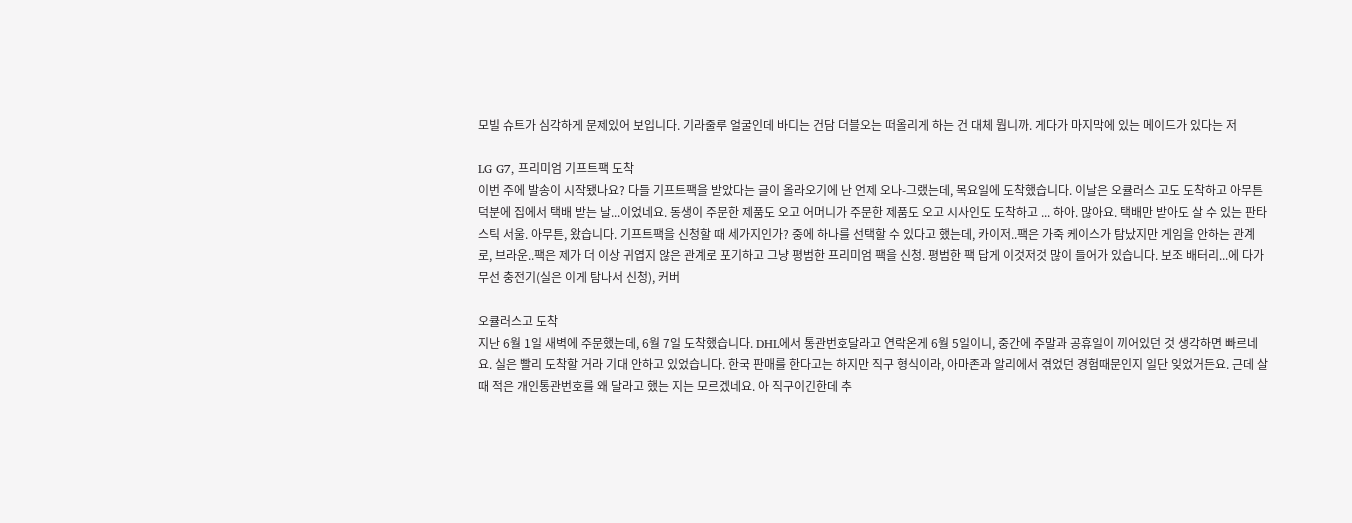모빌 슈트가 심각하게 문제있어 보입니다. 기라줄루 얼굴인데 바디는 건담 더블오는 떠올리게 하는 건 대체 뭡니까. 게다가 마지막에 있는 메이드가 있다는 저

LG G7, 프리미엄 기프트팩 도착
이번 주에 발송이 시작됐나요? 다들 기프트팩을 받았다는 글이 올라오기에 난 언제 오나-그랬는데, 목요일에 도착했습니다. 이날은 오큘러스 고도 도착하고 아무튼 덕분에 집에서 택배 받는 날...이었네요. 동생이 주문한 제품도 오고 어머니가 주문한 제품도 오고 시사인도 도착하고 ... 하아. 많아요. 택배만 받아도 살 수 있는 판타스틱 서울. 아무튼, 왔습니다. 기프트팩을 신청할 때 세가지인가? 중에 하나를 선택할 수 있다고 했는데, 카이저..팩은 가죽 케이스가 탐났지만 게임을 안하는 관계로, 브라운..팩은 제가 더 이상 귀엽지 않은 관계로 포기하고 그냥 평범한 프리미엄 팩을 신청. 평범한 팩 답게 이것저것 많이 들어가 있습니다. 보조 배터리...에 다가 무선 충전기(실은 이게 탐나서 신청), 커버

오큘러스고 도착
지난 6월 1일 새벽에 주문했는데, 6월 7일 도착했습니다. DHL에서 통관번호달라고 연락온게 6월 5일이니, 중간에 주말과 공휴일이 끼어있던 것 생각하면 빠르네요. 실은 빨리 도착할 거라 기대 안하고 있었습니다. 한국 판매를 한다고는 하지만 직구 형식이라, 아마존과 알리에서 겪었던 경험때문인지 일단 잊었거든요. 근데 살때 적은 개인통관번호를 왜 달라고 했는 지는 모르겠네요. 아 직구이긴한데 추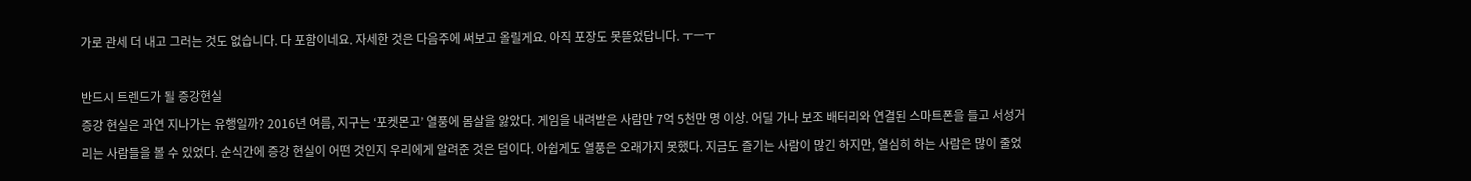가로 관세 더 내고 그러는 것도 없습니다. 다 포함이네요. 자세한 것은 다음주에 써보고 올릴게요. 아직 포장도 못뜯었답니다. ㅜㅡㅜ

반드시 트렌드가 될 증강현실
증강 현실은 과연 지나가는 유행일까? 2016년 여름, 지구는 ‘포켓몬고’ 열풍에 몸살을 앓았다. 게임을 내려받은 사람만 7억 5천만 명 이상. 어딜 가나 보조 배터리와 연결된 스마트폰을 들고 서성거리는 사람들을 볼 수 있었다. 순식간에 증강 현실이 어떤 것인지 우리에게 알려준 것은 덤이다. 아쉽게도 열풍은 오래가지 못했다. 지금도 즐기는 사람이 많긴 하지만, 열심히 하는 사람은 많이 줄었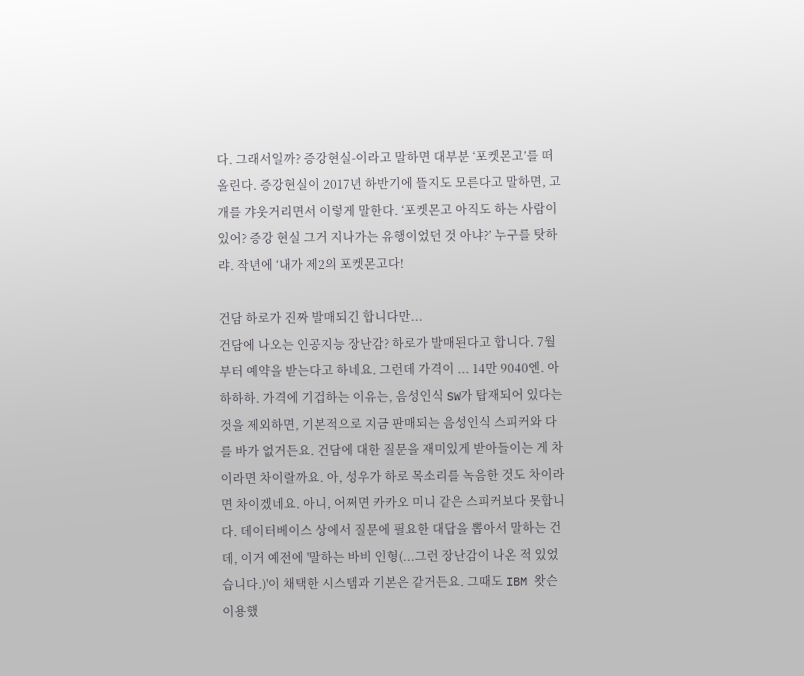다. 그래서일까? 증강현실-이라고 말하면 대부분 ‘포켓몬고’를 떠올린다. 증강현실이 2017년 하반기에 뜰지도 모른다고 말하면, 고개를 갸웃거리면서 이렇게 말한다. ‘포켓몬고 아직도 하는 사람이 있어? 증강 현실 그거 지나가는 유행이었던 것 아냐?’ 누구를 탓하랴. 작년에 ‘내가 제2의 포켓몬고다!

건담 하로가 진짜 발매되긴 합니다만...
건담에 나오는 인공지능 장난감? 하로가 발매된다고 합니다. 7월부터 예약을 받는다고 하네요. 그런데 가격이 ... 14만 9040엔. 아하하하. 가격에 기겁하는 이유는, 음성인식 SW가 탑재되어 있다는 것을 제외하면, 기본적으로 지금 판매되는 음성인식 스피커와 다를 바가 없거든요. 건담에 대한 질문을 재미있게 받아들이는 게 차이라면 차이랄까요. 아, 성우가 하로 목소리를 녹음한 것도 차이라면 차이겠네요. 아니, 어쩌면 카카오 미니 같은 스피커보다 못합니다. 데이터베이스 상에서 질문에 필요한 대답을 뽑아서 말하는 건데, 이거 예전에 '말하는 바비 인형(...그런 장난감이 나온 적 있었습니다.)'이 채택한 시스템과 기본은 같거든요. 그때도 IBM 왓슨 이용했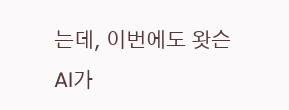는데, 이번에도 왓슨 AI가